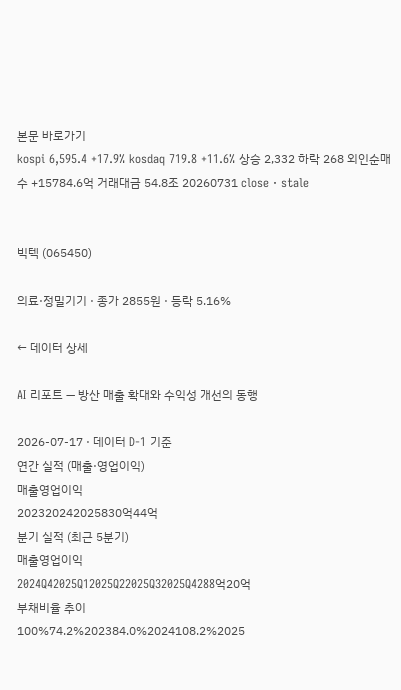본문 바로가기
kospi 6,595.4 +17.9% kosdaq 719.8 +11.6% 상승 2,332 하락 268 외인순매수 +15784.6억 거래대금 54.8조 20260731 close · stale


빅텍 (065450)

의료·정밀기기 · 종가 2855원 · 등락 5.16%

← 데이터 상세

AI 리포트 — 방산 매출 확대와 수익성 개선의 동행

2026-07-17 · 데이터 D-1 기준
연간 실적 (매출·영업이익)
매출영업이익
202320242025830억44억
분기 실적 (최근 5분기)
매출영업이익
2024Q42025Q12025Q22025Q32025Q4288억20억
부채비율 추이
100%74.2%202384.0%2024108.2%2025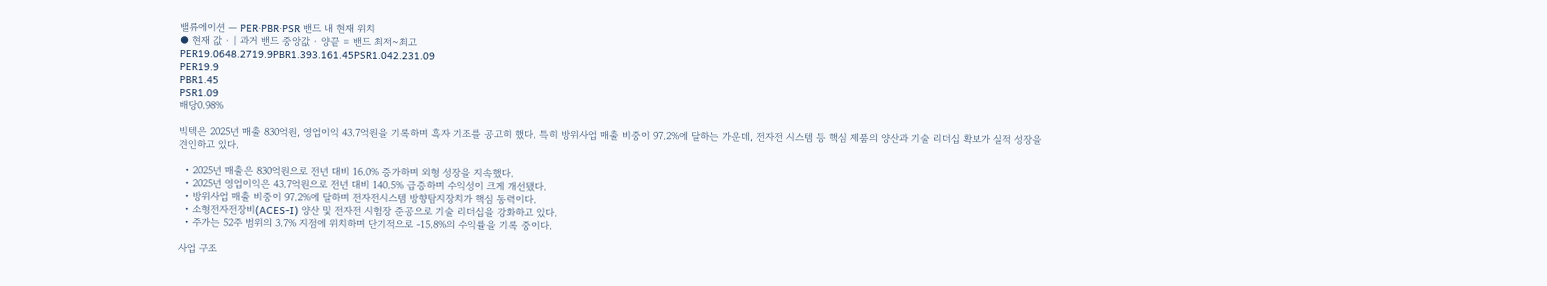밸류에이션 — PER·PBR·PSR 밴드 내 현재 위치
● 현재 값 · | 과거 밴드 중앙값 · 양끝 = 밴드 최저~최고
PER19.0648.2719.9PBR1.393.161.45PSR1.042.231.09
PER19.9
PBR1.45
PSR1.09
배당0.98%

빅텍은 2025년 매출 830억원, 영업이익 43.7억원을 기록하며 흑자 기조를 공고히 했다. 특히 방위사업 매출 비중이 97.2%에 달하는 가운데, 전자전 시스템 등 핵심 제품의 양산과 기술 리더십 확보가 실적 성장을 견인하고 있다.

  • 2025년 매출은 830억원으로 전년 대비 16.0% 증가하며 외형 성장을 지속했다.
  • 2025년 영업이익은 43.7억원으로 전년 대비 140.5% 급증하며 수익성이 크게 개선됐다.
  • 방위사업 매출 비중이 97.2%에 달하며 전자전시스템 방향탐지장치가 핵심 동력이다.
  • 소형전자전장비(ACES-I) 양산 및 전자전 시험장 준공으로 기술 리더십을 강화하고 있다.
  • 주가는 52주 범위의 3.7% 지점에 위치하며 단기적으로 -15.8%의 수익률을 기록 중이다.

사업 구조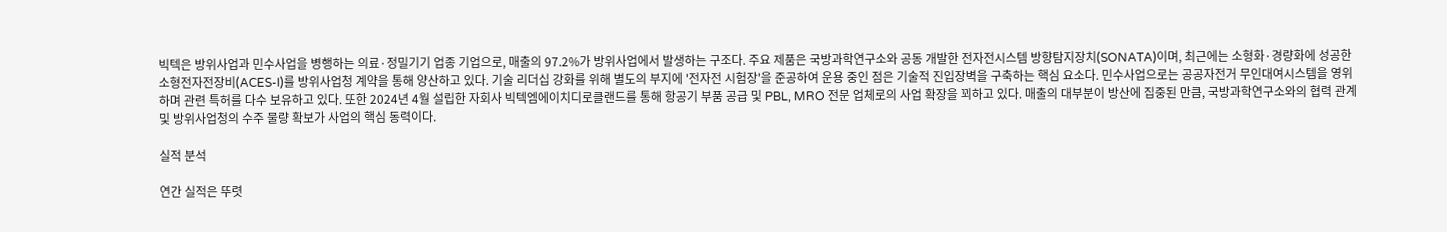빅텍은 방위사업과 민수사업을 병행하는 의료·정밀기기 업종 기업으로, 매출의 97.2%가 방위사업에서 발생하는 구조다. 주요 제품은 국방과학연구소와 공동 개발한 전자전시스템 방향탐지장치(SONATA)이며, 최근에는 소형화·경량화에 성공한 소형전자전장비(ACES-I)를 방위사업청 계약을 통해 양산하고 있다. 기술 리더십 강화를 위해 별도의 부지에 '전자전 시험장'을 준공하여 운용 중인 점은 기술적 진입장벽을 구축하는 핵심 요소다. 민수사업으로는 공공자전거 무인대여시스템을 영위하며 관련 특허를 다수 보유하고 있다. 또한 2024년 4월 설립한 자회사 빅텍엠에이치디로클랜드를 통해 항공기 부품 공급 및 PBL, MRO 전문 업체로의 사업 확장을 꾀하고 있다. 매출의 대부분이 방산에 집중된 만큼, 국방과학연구소와의 협력 관계 및 방위사업청의 수주 물량 확보가 사업의 핵심 동력이다.

실적 분석

연간 실적은 뚜렷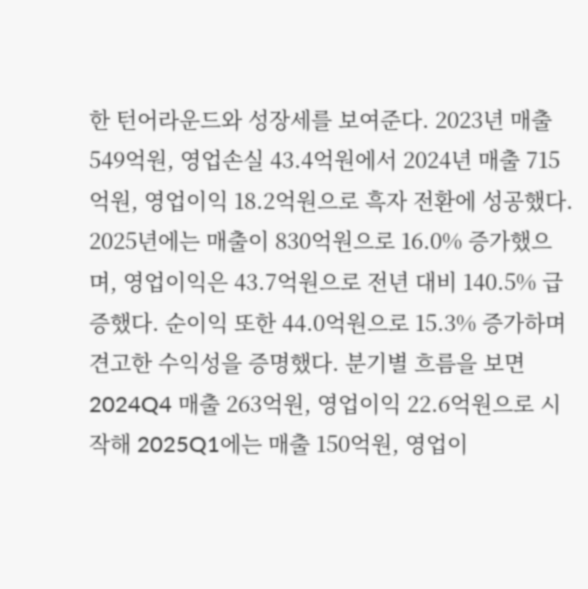한 턴어라운드와 성장세를 보여준다. 2023년 매출 549억원, 영업손실 43.4억원에서 2024년 매출 715억원, 영업이익 18.2억원으로 흑자 전환에 성공했다. 2025년에는 매출이 830억원으로 16.0% 증가했으며, 영업이익은 43.7억원으로 전년 대비 140.5% 급증했다. 순이익 또한 44.0억원으로 15.3% 증가하며 견고한 수익성을 증명했다. 분기별 흐름을 보면 2024Q4 매출 263억원, 영업이익 22.6억원으로 시작해 2025Q1에는 매출 150억원, 영업이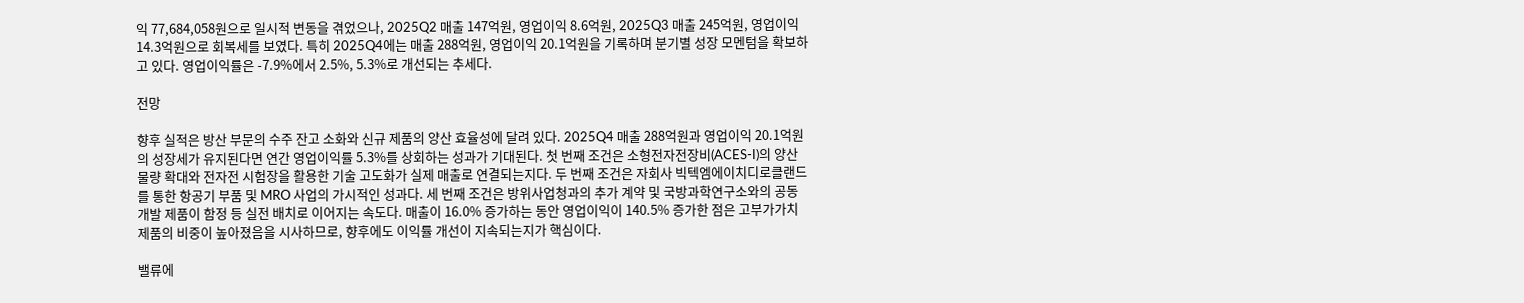익 77,684,058원으로 일시적 변동을 겪었으나, 2025Q2 매출 147억원, 영업이익 8.6억원, 2025Q3 매출 245억원, 영업이익 14.3억원으로 회복세를 보였다. 특히 2025Q4에는 매출 288억원, 영업이익 20.1억원을 기록하며 분기별 성장 모멘텀을 확보하고 있다. 영업이익률은 -7.9%에서 2.5%, 5.3%로 개선되는 추세다.

전망

향후 실적은 방산 부문의 수주 잔고 소화와 신규 제품의 양산 효율성에 달려 있다. 2025Q4 매출 288억원과 영업이익 20.1억원의 성장세가 유지된다면 연간 영업이익률 5.3%를 상회하는 성과가 기대된다. 첫 번째 조건은 소형전자전장비(ACES-I)의 양산 물량 확대와 전자전 시험장을 활용한 기술 고도화가 실제 매출로 연결되는지다. 두 번째 조건은 자회사 빅텍엠에이치디로클랜드를 통한 항공기 부품 및 MRO 사업의 가시적인 성과다. 세 번째 조건은 방위사업청과의 추가 계약 및 국방과학연구소와의 공동 개발 제품이 함정 등 실전 배치로 이어지는 속도다. 매출이 16.0% 증가하는 동안 영업이익이 140.5% 증가한 점은 고부가가치 제품의 비중이 높아졌음을 시사하므로, 향후에도 이익률 개선이 지속되는지가 핵심이다.

밸류에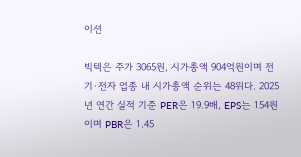이션

빅텍은 주가 3065원, 시가총액 904억원이며 전기·전자 업종 내 시가총액 순위는 48위다. 2025년 연간 실적 기준 PER은 19.9배, EPS는 154원이며 PBR은 1.45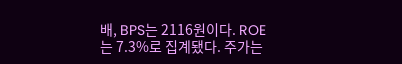배, BPS는 2116원이다. ROE는 7.3%로 집계됐다. 주가는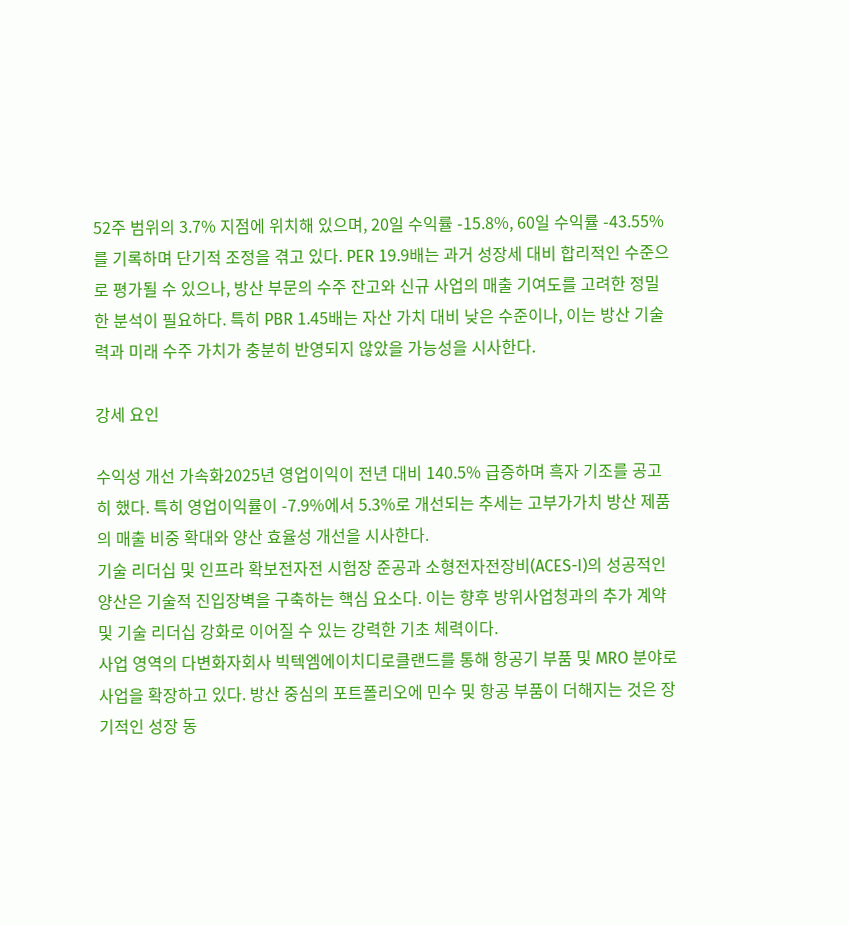52주 범위의 3.7% 지점에 위치해 있으며, 20일 수익률 -15.8%, 60일 수익률 -43.55%를 기록하며 단기적 조정을 겪고 있다. PER 19.9배는 과거 성장세 대비 합리적인 수준으로 평가될 수 있으나, 방산 부문의 수주 잔고와 신규 사업의 매출 기여도를 고려한 정밀한 분석이 필요하다. 특히 PBR 1.45배는 자산 가치 대비 낮은 수준이나, 이는 방산 기술력과 미래 수주 가치가 충분히 반영되지 않았을 가능성을 시사한다.

강세 요인

수익성 개선 가속화2025년 영업이익이 전년 대비 140.5% 급증하며 흑자 기조를 공고히 했다. 특히 영업이익률이 -7.9%에서 5.3%로 개선되는 추세는 고부가가치 방산 제품의 매출 비중 확대와 양산 효율성 개선을 시사한다.
기술 리더십 및 인프라 확보전자전 시험장 준공과 소형전자전장비(ACES-I)의 성공적인 양산은 기술적 진입장벽을 구축하는 핵심 요소다. 이는 향후 방위사업청과의 추가 계약 및 기술 리더십 강화로 이어질 수 있는 강력한 기초 체력이다.
사업 영역의 다변화자회사 빅텍엠에이치디로클랜드를 통해 항공기 부품 및 MRO 분야로 사업을 확장하고 있다. 방산 중심의 포트폴리오에 민수 및 항공 부품이 더해지는 것은 장기적인 성장 동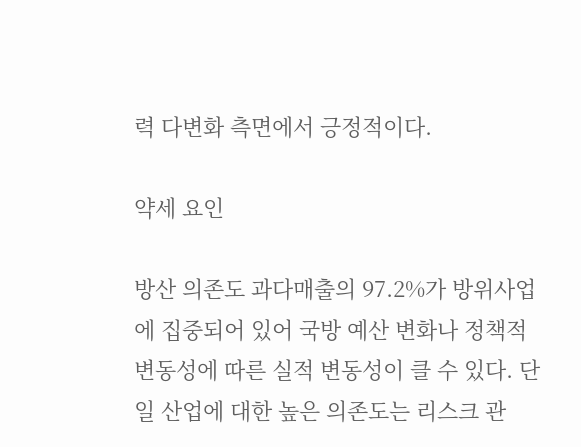력 다변화 측면에서 긍정적이다.

약세 요인

방산 의존도 과다매출의 97.2%가 방위사업에 집중되어 있어 국방 예산 변화나 정책적 변동성에 따른 실적 변동성이 클 수 있다. 단일 산업에 대한 높은 의존도는 리스크 관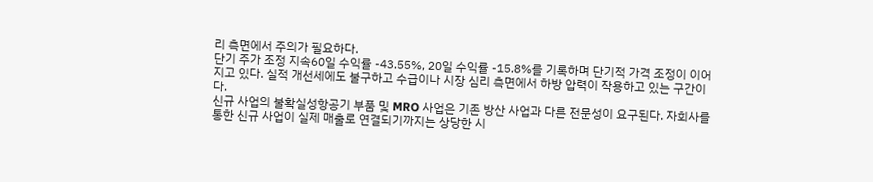리 측면에서 주의가 필요하다.
단기 주가 조정 지속60일 수익률 -43.55%, 20일 수익률 -15.8%를 기록하며 단기적 가격 조정이 이어지고 있다. 실적 개선세에도 불구하고 수급이나 시장 심리 측면에서 하방 압력이 작용하고 있는 구간이다.
신규 사업의 불확실성항공기 부품 및 MRO 사업은 기존 방산 사업과 다른 전문성이 요구된다. 자회사를 통한 신규 사업이 실제 매출로 연결되기까지는 상당한 시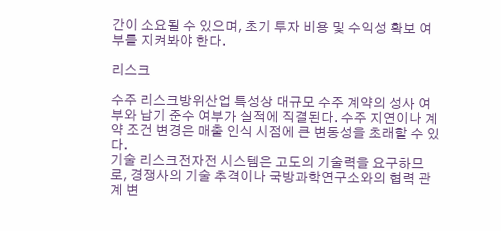간이 소요될 수 있으며, 초기 투자 비용 및 수익성 확보 여부를 지켜봐야 한다.

리스크

수주 리스크방위산업 특성상 대규모 수주 계약의 성사 여부와 납기 준수 여부가 실적에 직결된다. 수주 지연이나 계약 조건 변경은 매출 인식 시점에 큰 변동성을 초래할 수 있다.
기술 리스크전자전 시스템은 고도의 기술력을 요구하므로, 경쟁사의 기술 추격이나 국방과학연구소와의 협력 관계 변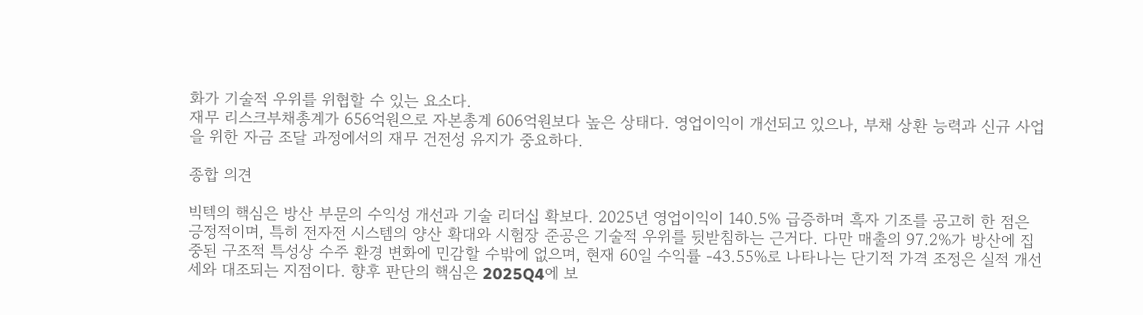화가 기술적 우위를 위협할 수 있는 요소다.
재무 리스크부채총계가 656억원으로 자본총계 606억원보다 높은 상태다. 영업이익이 개선되고 있으나, 부채 상환 능력과 신규 사업을 위한 자금 조달 과정에서의 재무 건전성 유지가 중요하다.

종합 의견

빅텍의 핵심은 방산 부문의 수익성 개선과 기술 리더십 확보다. 2025년 영업이익이 140.5% 급증하며 흑자 기조를 공고히 한 점은 긍정적이며, 특히 전자전 시스템의 양산 확대와 시험장 준공은 기술적 우위를 뒷받침하는 근거다. 다만 매출의 97.2%가 방산에 집중된 구조적 특성상 수주 환경 변화에 민감할 수밖에 없으며, 현재 60일 수익률 -43.55%로 나타나는 단기적 가격 조정은 실적 개선세와 대조되는 지점이다. 향후 판단의 핵심은 2025Q4에 보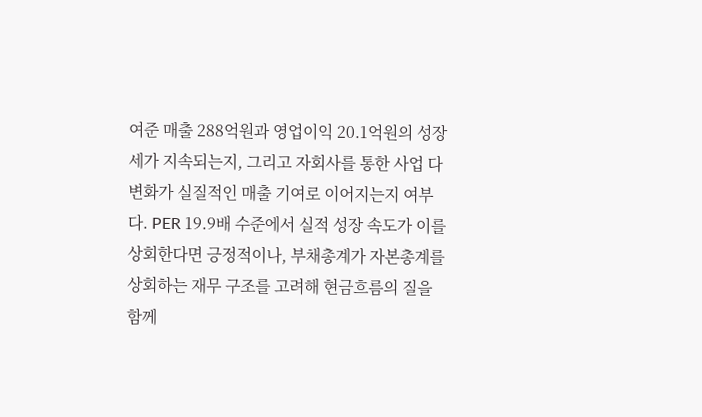여준 매출 288억원과 영업이익 20.1억원의 성장세가 지속되는지, 그리고 자회사를 통한 사업 다변화가 실질적인 매출 기여로 이어지는지 여부다. PER 19.9배 수준에서 실적 성장 속도가 이를 상회한다면 긍정적이나, 부채총계가 자본총계를 상회하는 재무 구조를 고려해 현금흐름의 질을 함께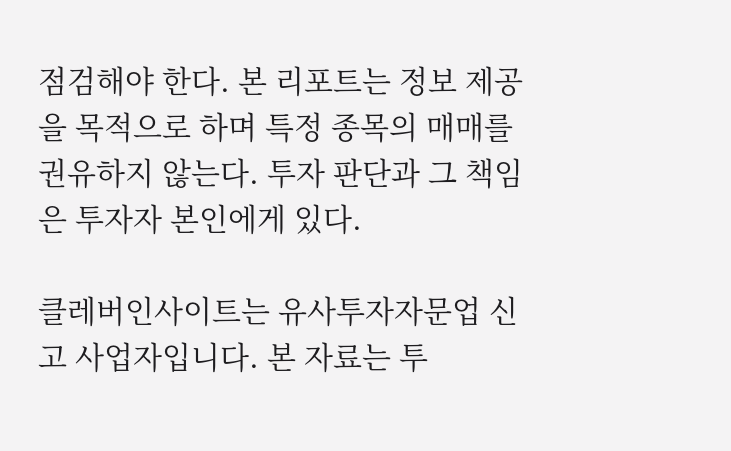점검해야 한다. 본 리포트는 정보 제공을 목적으로 하며 특정 종목의 매매를 권유하지 않는다. 투자 판단과 그 책임은 투자자 본인에게 있다.

클레버인사이트는 유사투자자문업 신고 사업자입니다. 본 자료는 투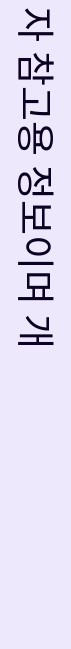자 참고용 정보이며 개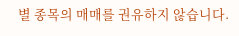별 종목의 매매를 권유하지 않습니다.